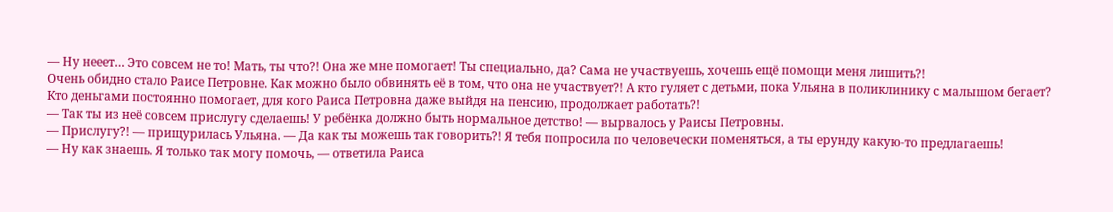— Ну нееет… Это совсем не то! Мать, ты что?! Она же мне помогает! Ты специально, да? Сама не участвуешь, хочешь ещё помощи меня лишить?!
Очень обидно стало Раисе Петровне. Как можно было обвинять её в том, что она не участвует?! А кто гуляет с детьми, пока Ульяна в поликлинику с малышом бегает? Кто деньгами постоянно помогает, для кого Раиса Петровна даже выйдя на пенсию, продолжает работать?!
— Так ты из неё совсем прислугу сделаешь! У ребёнка должно быть нормальное детство! — вырвалось у Раисы Петровны.
— Прислугу?! — прищурилась Ульяна. — Да как ты можешь так говорить?! Я тебя попросила по человечески поменяться, а ты ерунду какую-то предлагаешь!
— Ну как знаешь. Я только так могу помочь, — ответила Раиса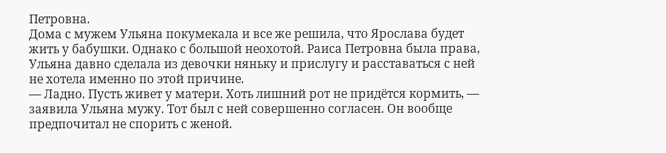Петровна.
Дома с мужем Ульяна покумекала и все же решила, что Ярослава будет жить у бабушки. Однако с большой неохотой. Раиса Петровна была права, Ульяна давно сделала из девочки няньку и прислугу и расставаться с ней не хотела именно по этой причине.
— Ладно. Пусть живет у матери. Хоть лишний рот не придётся кормить, — заявила Ульяна мужу. Тот был с ней совершенно согласен. Он вообще предпочитал не спорить с женой.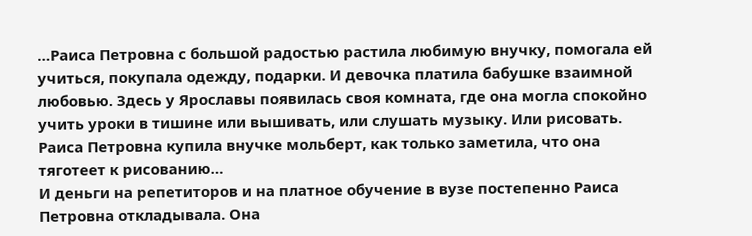…Раиса Петровна с большой радостью растила любимую внучку, помогала ей учиться, покупала одежду, подарки. И девочка платила бабушке взаимной любовью. Здесь у Ярославы появилась своя комната, где она могла спокойно учить уроки в тишине или вышивать, или слушать музыку. Или рисовать. Раиса Петровна купила внучке мольберт, как только заметила, что она тяготеет к рисованию…
И деньги на репетиторов и на платное обучение в вузе постепенно Раиса Петровна откладывала. Она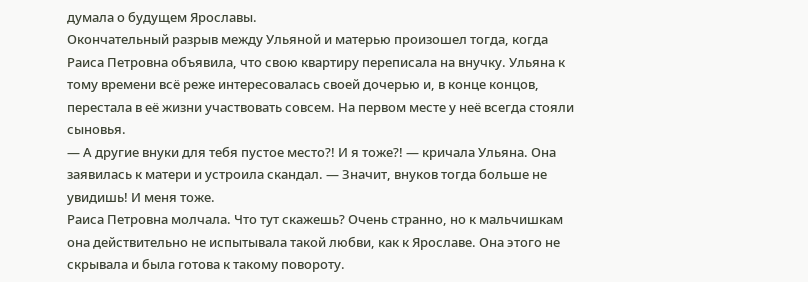думала о будущем Ярославы.
Окончательный разрыв между Ульяной и матерью произошел тогда, когда Раиса Петровна объявила, что свою квартиру переписала на внучку. Ульяна к тому времени всё реже интересовалась своей дочерью и, в конце концов, перестала в её жизни участвовать совсем. На первом месте у неё всегда стояли сыновья.
— А другие внуки для тебя пустое место?! И я тоже?! — кричала Ульяна. Она заявилась к матери и устроила скандал. — Значит, внуков тогда больше не увидишь! И меня тоже.
Раиса Петровна молчала. Что тут скажешь? Очень странно, но к мальчишкам она действительно не испытывала такой любви, как к Ярославе. Она этого не скрывала и была готова к такому повороту.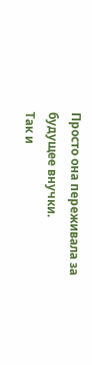Просто она переживала за будущее внучки.
Так и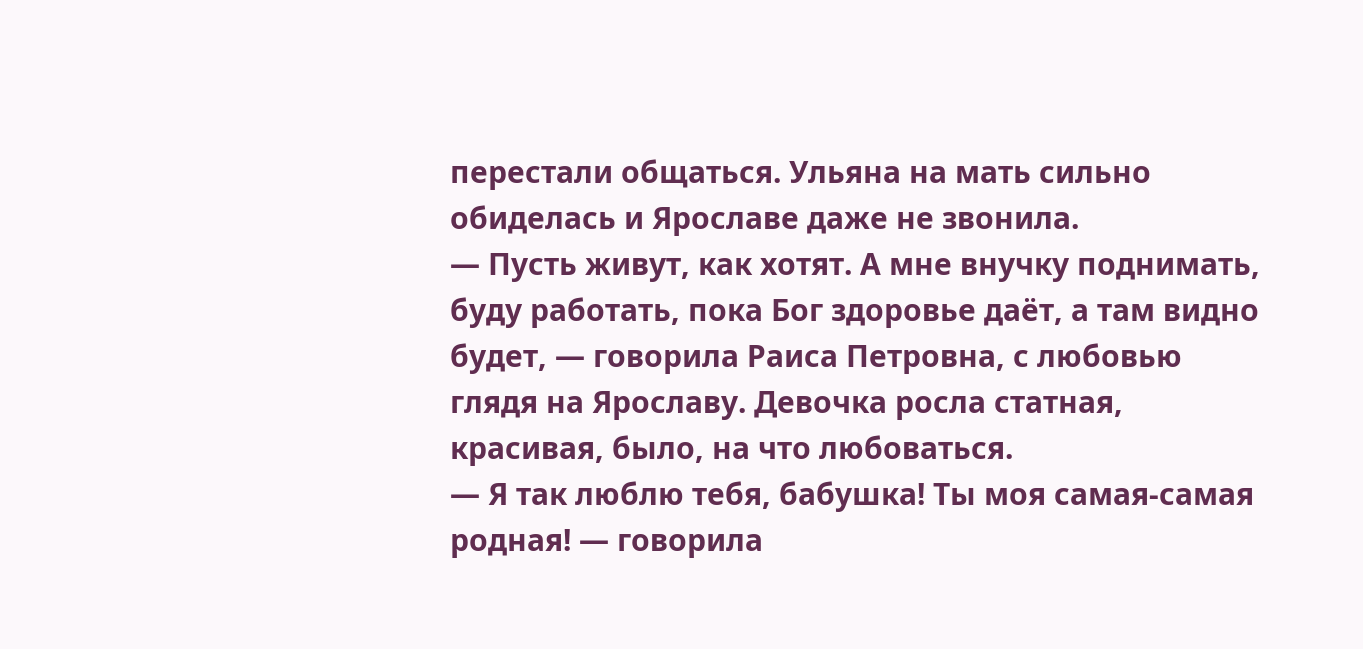перестали общаться. Ульяна на мать сильно обиделась и Ярославе даже не звонила.
— Пусть живут, как хотят. А мне внучку поднимать, буду работать, пока Бог здоровье даёт, а там видно будет, — говорила Раиса Петровна, с любовью глядя на Ярославу. Девочка росла статная, красивая, было, на что любоваться.
— Я так люблю тебя, бабушка! Ты моя самая-самая родная! — говорила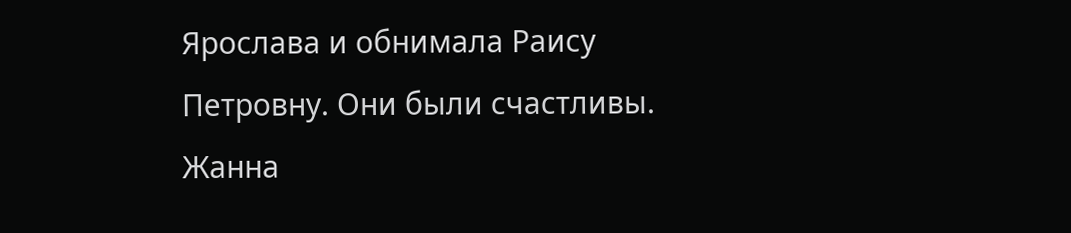Ярослава и обнимала Раису Петровну. Они были счастливы.
Жанна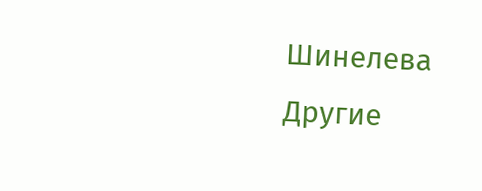Шинелева
Другие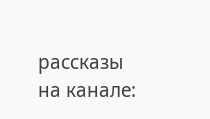рассказы на канале: